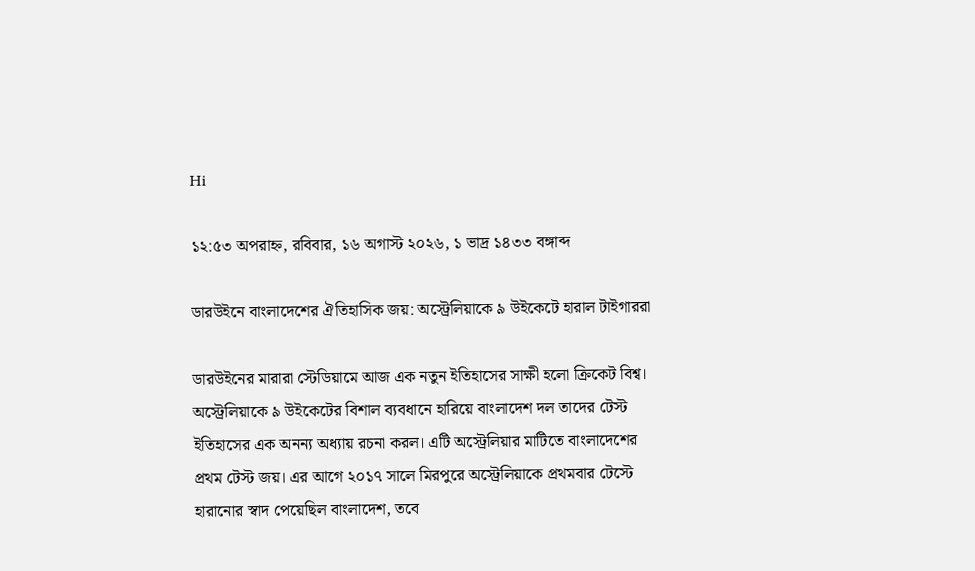Hi

১২:৫৩ অপরাহ্ন, রবিবার, ১৬ অগাস্ট ২০২৬, ১ ভাদ্র ১৪৩৩ বঙ্গাব্দ

ডারউইনে বাংলাদেশের ঐতিহাসিক জয়: অস্ট্রেলিয়াকে ৯ উইকেটে হারাল টাইগাররা

ডারউইনের মারারা স্টেডিয়ামে আজ এক নতুন ইতিহাসের সাক্ষী হলো ক্রিকেট বিশ্ব। অস্ট্রেলিয়াকে ৯ উইকেটের বিশাল ব্যবধানে হারিয়ে বাংলাদেশ দল তাদের টেস্ট ইতিহাসের এক অনন্য অধ্যায় রচনা করল। এটি অস্ট্রেলিয়ার মাটিতে বাংলাদেশের প্রথম টেস্ট জয়। এর আগে ২০১৭ সালে মিরপুরে অস্ট্রেলিয়াকে প্রথমবার টেস্টে হারানোর স্বাদ পেয়েছিল বাংলাদেশ, তবে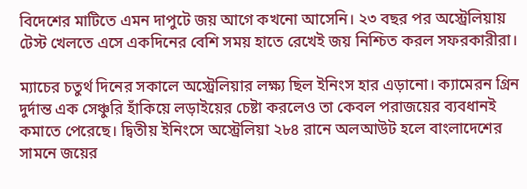বিদেশের মাটিতে এমন দাপুটে জয় আগে কখনো আসেনি। ২৩ বছর পর অস্ট্রেলিয়ায় টেস্ট খেলতে এসে একদিনের বেশি সময় হাতে রেখেই জয় নিশ্চিত করল সফরকারীরা।

ম্যাচের চতুর্থ দিনের সকালে অস্ট্রেলিয়ার লক্ষ্য ছিল ইনিংস হার এড়ানো। ক্যামেরন গ্রিন দুর্দান্ত এক সেঞ্চুরি হাঁকিয়ে লড়াইয়ের চেষ্টা করলেও তা কেবল পরাজয়ের ব্যবধানই কমাতে পেরেছে। দ্বিতীয় ইনিংসে অস্ট্রেলিয়া ২৮৪ রানে অলআউট হলে বাংলাদেশের সামনে জয়ের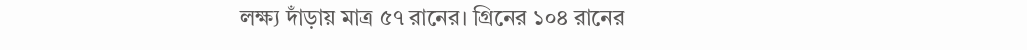লক্ষ্য দাঁড়ায় মাত্র ৫৭ রানের। গ্রিনের ১০৪ রানের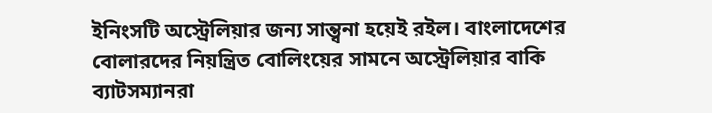ইনিংসটি অস্ট্রেলিয়ার জন্য সান্ত্বনা হয়েই রইল। বাংলাদেশের বোলারদের নিয়ন্ত্রিত বোলিংয়ের সামনে অস্ট্রেলিয়ার বাকি ব্যাটসম্যানরা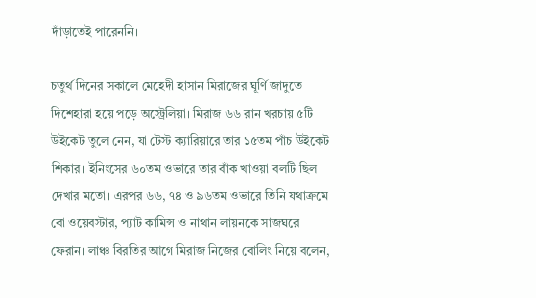দাঁড়াতেই পারেননি।

চতুর্থ দিনের সকালে মেহেদী হাসান মিরাজের ঘূর্ণি জাদুতে দিশেহারা হয়ে পড়ে অস্ট্রেলিয়া। মিরাজ ৬৬ রান খরচায় ৫টি উইকেট তুলে নেন, যা টেস্ট ক্যারিয়ারে তার ১৫তম পাঁচ উইকেট শিকার। ইনিংসের ৬০তম ওভারে তার বাঁক খাওয়া বলটি ছিল দেখার মতো। এরপর ৬৬, ৭৪ ও ৯৬তম ওভারে তিনি যথাক্রমে বো ওয়েবস্টার, প্যাট কামিন্স ও নাথান লায়নকে সাজঘরে ফেরান। লাঞ্চ বিরতির আগে মিরাজ নিজের বোলিং নিয়ে বলেন,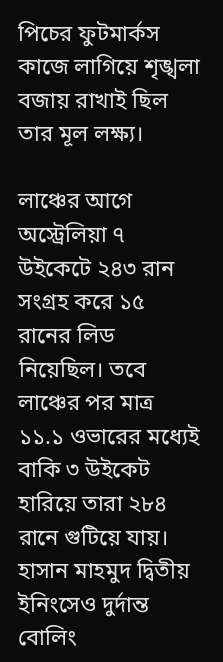পিচের ফুটমার্কস কাজে লাগিয়ে শৃঙ্খলা বজায় রাখাই ছিল তার মূল লক্ষ্য।

লাঞ্চের আগে অস্ট্রেলিয়া ৭ উইকেটে ২৪৩ রান সংগ্রহ করে ১৫ রানের লিড নিয়েছিল। তবে লাঞ্চের পর মাত্র ১১.১ ওভারের মধ্যেই বাকি ৩ উইকেট হারিয়ে তারা ২৮৪ রানে গুটিয়ে যায়। হাসান মাহমুদ দ্বিতীয় ইনিংসেও দুর্দান্ত বোলিং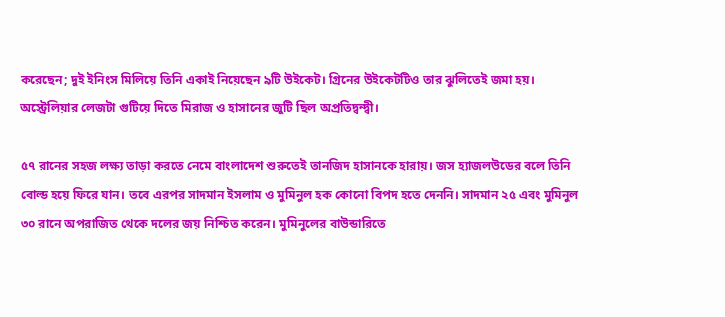করেছেন; দুই ইনিংস মিলিয়ে তিনি একাই নিয়েছেন ৯টি উইকেট। গ্রিনের উইকেটটিও তার ঝুলিতেই জমা হয়। অস্ট্রেলিয়ার লেজটা গুটিয়ে দিতে মিরাজ ও হাসানের জুটি ছিল অপ্রতিদ্বন্দ্বী।

৫৭ রানের সহজ লক্ষ্য তাড়া করতে নেমে বাংলাদেশ শুরুতেই তানজিদ হাসানকে হারায়। জস হ্যাজলউডের বলে তিনি বোল্ড হয়ে ফিরে যান। তবে এরপর সাদমান ইসলাম ও মুমিনুল হক কোনো বিপদ হতে দেননি। সাদমান ২৫ এবং মুমিনুল ৩০ রানে অপরাজিত থেকে দলের জয় নিশ্চিত করেন। মুমিনুলের বাউন্ডারিতে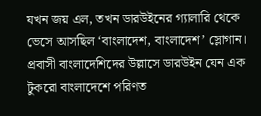যখন জয় এল, তখন ডারউইনের গ্যালারি থেকে ভেসে আসছিল ‘বাংলাদেশ, বাংলাদেশ’ স্লোগান। প্রবাসী বাংলাদেশিদের উল্লাসে ডারউইন যেন এক টুকরো বাংলাদেশে পরিণত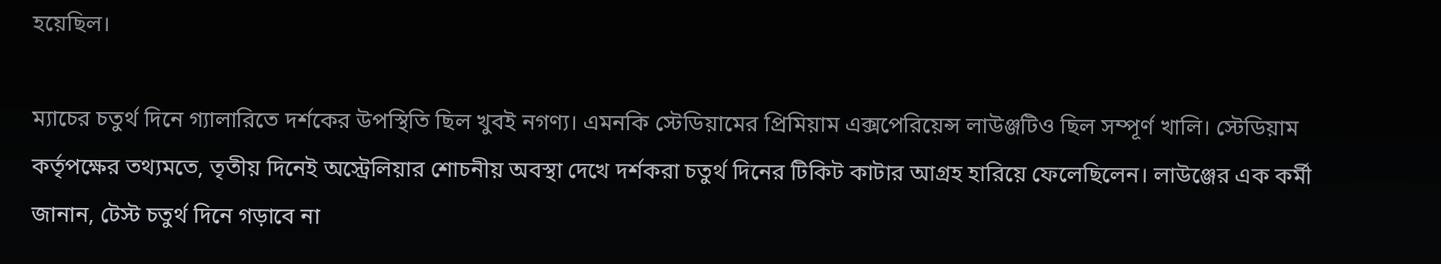হয়েছিল।

ম্যাচের চতুর্থ দিনে গ্যালারিতে দর্শকের উপস্থিতি ছিল খুবই নগণ্য। এমনকি স্টেডিয়ামের প্রিমিয়াম এক্সপেরিয়েন্স লাউঞ্জটিও ছিল সম্পূর্ণ খালি। স্টেডিয়াম কর্তৃপক্ষের তথ্যমতে, তৃতীয় দিনেই অস্ট্রেলিয়ার শোচনীয় অবস্থা দেখে দর্শকরা চতুর্থ দিনের টিকিট কাটার আগ্রহ হারিয়ে ফেলেছিলেন। লাউঞ্জের এক কর্মী জানান, টেস্ট চতুর্থ দিনে গড়াবে না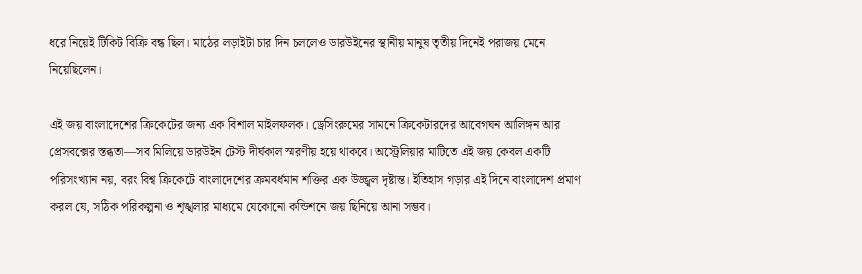ধরে নিয়েই টিকিট বিক্রি বন্ধ ছিল। মাঠের লড়াইটা চার দিন চললেও ডারউইনের স্থানীয় মানুষ তৃতীয় দিনেই পরাজয় মেনে নিয়েছিলেন।

এই জয় বাংলাদেশের ক্রিকেটের জন্য এক বিশাল মাইলফলক। ড্রেসিংরুমের সামনে ক্রিকেটারদের আবেগঘন আলিঙ্গন আর প্রেসবক্সের স্তব্ধতা—সব মিলিয়ে ডারউইন টেস্ট দীর্ঘকাল স্মরণীয় হয়ে থাকবে। অস্ট্রেলিয়ার মাটিতে এই জয় কেবল একটি পরিসংখ্যান নয়, বরং বিশ্ব ক্রিকেটে বাংলাদেশের ক্রমবর্ধমান শক্তির এক উজ্জ্বল দৃষ্টান্ত। ইতিহাস গড়ার এই দিনে বাংলাদেশ প্রমাণ করল যে, সঠিক পরিকল্পনা ও শৃঙ্খলার মাধ্যমে যেকোনো কন্ডিশনে জয় ছিনিয়ে আনা সম্ভব।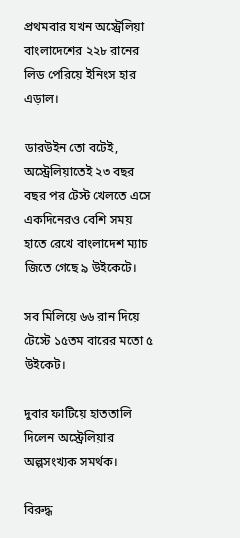প্রথমবার যখন অস্ট্রেলিয়া বাংলাদেশের ২২৮ রানের লিড পেরিয়ে ইনিংস হার এড়াল।

ডারউইন তো বটেই, অস্ট্রেলিয়াতেই ২৩ বছর বছর পর টেস্ট খেলতে এসে একদিনেরও বেশি সময় হাতে রেখে বাংলাদেশ ম্যাচ জিতে গেছে ৯ উইকেটে।

সব মিলিয়ে ৬৬ রান দিয়ে টেস্টে ১৫তম বারের মতো ৫ উইকেট।

দুবার ফাটিয়ে হাততালি দিলেন অস্ট্রেলিয়ার অল্পসংখ্যক সমর্থক।

বিরুদ্ধ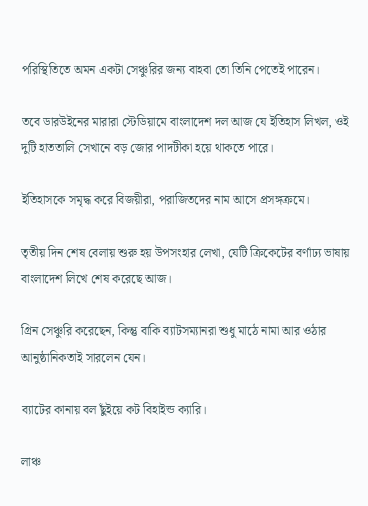পরিস্থিতিতে অমন একটা সেঞ্চুরির জন্য বাহবা তো তিনি পেতেই পারেন।

তবে ডারউইনের মারারা স্টেডিয়ামে বাংলাদেশ দল আজ যে ইতিহাস লিখল, ওই দুটি হাততালি সেখানে বড় জোর পাদটীকা হয়ে থাকতে পারে।

ইতিহাসকে সমৃদ্ধ করে বিজয়ীরা, পরাজিতদের নাম আসে প্রসঙ্গক্রমে।

তৃতীয় দিন শেষ বেলায় শুরু হয় উপসংহার লেখা, যেটি ক্রিকেটের বর্ণাঢ্য ভাষায় বাংলাদেশ লিখে শেষ করেছে আজ।

গ্রিন সেঞ্চুরি করেছেন, কিন্তু বাকি ব্যাটসম্যানরা শুধু মাঠে নামা আর ওঠার আনুষ্ঠানিকতাই সারলেন যেন।

ব্যাটের কানায় বল ছুঁইয়ে কট বিহাইন্ড ক্যারি।

লাঞ্চ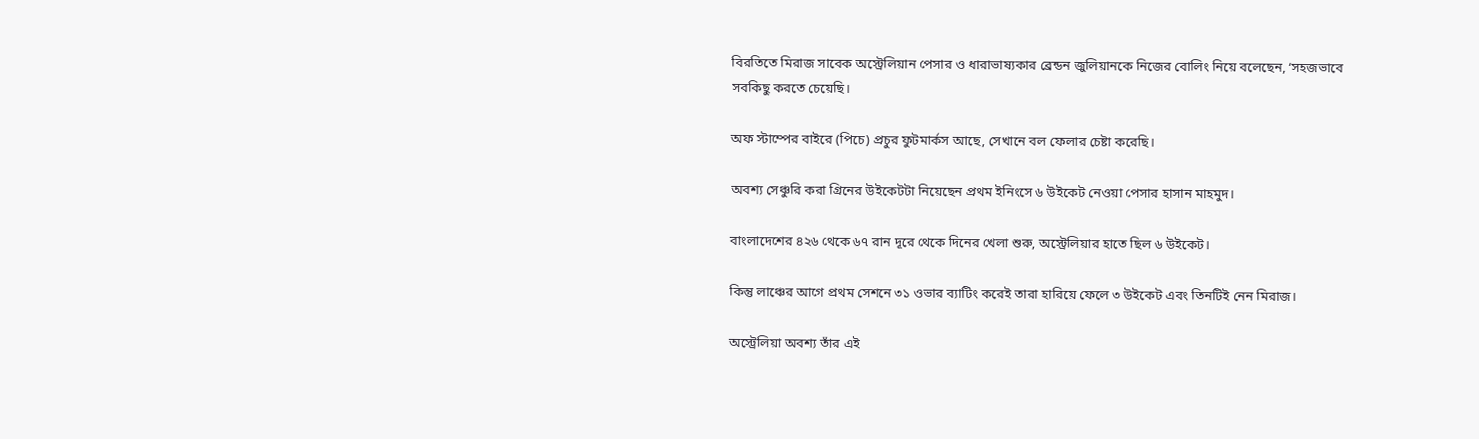বিরতিতে মিরাজ সাবেক অস্ট্রেলিয়ান পেসার ও ধারাভাষ্যকার ব্রেন্ডন জুলিয়ানকে নিজের বোলিং নিয়ে বলেছেন, ‘সহজভাবে সবকিছু করতে চেয়েছি।

অফ স্টাম্পের বাইরে (পিচে) প্রচুর ফুটমার্কস আছে, সেখানে বল ফেলার চেষ্টা করেছি।

অবশ্য সেঞ্চুরি করা গ্রিনের উইকেটটা নিয়েছেন প্রথম ইনিংসে ৬ উইকেট নেওয়া পেসার হাসান মাহমুদ।

বাংলাদেশের ৪২৬ থেকে ৬৭ রান দূরে থেকে দিনের খেলা শুরু, অস্ট্রেলিয়ার হাতে ছিল ৬ উইকেট।

কিন্তু লাঞ্চের আগে প্রথম সেশনে ৩১ ওভার ব্যাটিং করেই তারা হারিয়ে ফেলে ৩ উইকেট এবং তিনটিই নেন মিরাজ।

অস্ট্রেলিয়া অবশ্য তাঁর এই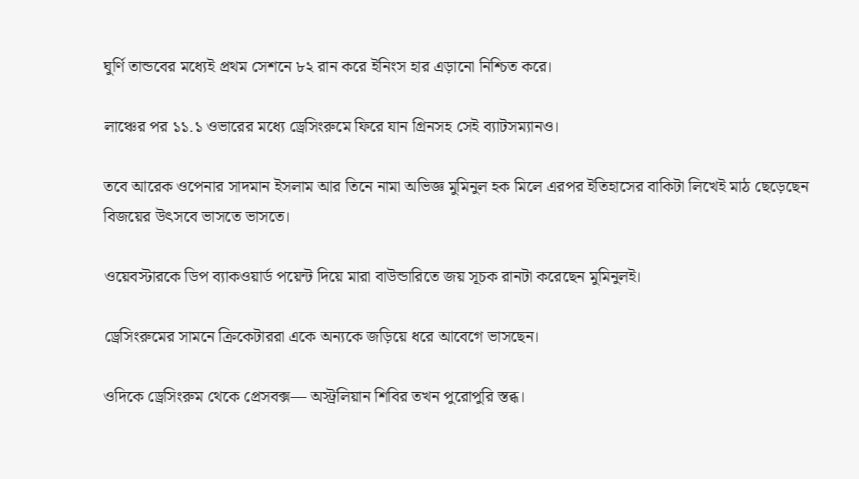ঘুর্ণি তান্ডবের মধ্যেই প্রথম সেশনে ৮২ রান করে ইনিংস হার এড়ানো নিশ্চিত করে।

লাঞ্চের পর ১১.১ ওভারের মধ্যে ড্রেসিংরুমে ফিরে যান গ্রিনসহ সেই ব্যাটসম্যানও।

তবে আরেক ওপেনার সাদমান ইসলাম আর তিনে নামা অভিজ্ঞ মুমিনুল হক মিলে এরপর ইতিহাসের বাকিটা লিখেই মাঠ ছেড়েছেন বিজয়ের উৎসবে ভাসতে ভাসতে।

ওয়েবস্টারকে ডিপ ব্যাকওয়ার্ড পয়েন্ট দিয়ে মারা বাউন্ডারিতে জয় সূচক রানটা করেছেন মুমিনুলই।

ড্রেসিংরুমের সামনে ক্রিকেটাররা একে অন্যকে জড়িয়ে ধরে আবেগে ভাসছেন।

ওদিকে ড্রেসিংরুম থেকে প্রেসবক্স— অস্ট্রলিয়ান শিবির তখন পুরোপুরি স্তব্ধ।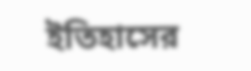ইতিহাসের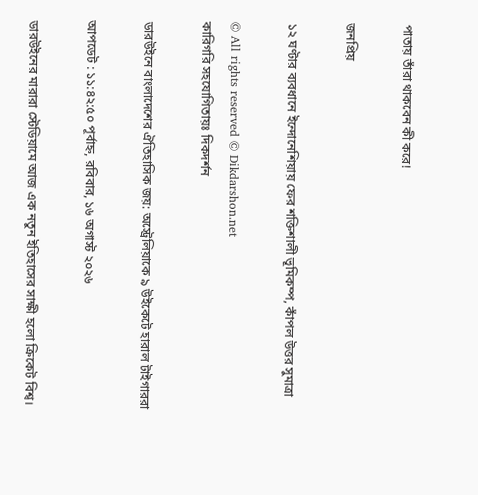পাতায় তাঁরা থাকবেন কী করে!

জনপ্রিয়

১২ ঘণ্টার ব্যবধানে ইন্দোনেশিয়ায় ফের শক্তিশালী ভূমিকম্প, কাঁপল উত্তর সুমাত্রা

© All rights reserved © Dikdarshon.net
কারিগরি সহযোগিতায়ঃ দিকদর্শন

ডারউইনে বাংলাদেশের ঐতিহাসিক জয়: অস্ট্রেলিয়াকে ৯ উইকেটে হারাল টাইগাররা

আপডেট : ১১:৪২:৫০ পূর্বাহ্ন, রবিবার, ১৬ অগাস্ট ২০২৬

ডারউইনের মারারা স্টেডিয়ামে আজ এক নতুন ইতিহাসের সাক্ষী হলো ক্রিকেট বিশ্ব।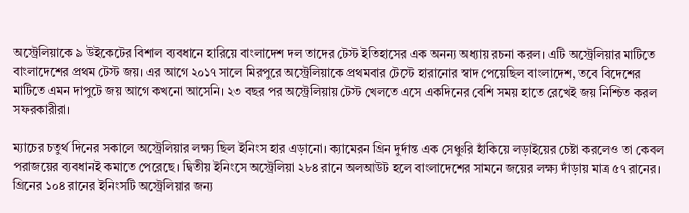অস্ট্রেলিয়াকে ৯ উইকেটের বিশাল ব্যবধানে হারিয়ে বাংলাদেশ দল তাদের টেস্ট ইতিহাসের এক অনন্য অধ্যায় রচনা করল। এটি অস্ট্রেলিয়ার মাটিতে বাংলাদেশের প্রথম টেস্ট জয়। এর আগে ২০১৭ সালে মিরপুরে অস্ট্রেলিয়াকে প্রথমবার টেস্টে হারানোর স্বাদ পেয়েছিল বাংলাদেশ, তবে বিদেশের মাটিতে এমন দাপুটে জয় আগে কখনো আসেনি। ২৩ বছর পর অস্ট্রেলিয়ায় টেস্ট খেলতে এসে একদিনের বেশি সময় হাতে রেখেই জয় নিশ্চিত করল সফরকারীরা।

ম্যাচের চতুর্থ দিনের সকালে অস্ট্রেলিয়ার লক্ষ্য ছিল ইনিংস হার এড়ানো। ক্যামেরন গ্রিন দুর্দান্ত এক সেঞ্চুরি হাঁকিয়ে লড়াইয়ের চেষ্টা করলেও তা কেবল পরাজয়ের ব্যবধানই কমাতে পেরেছে। দ্বিতীয় ইনিংসে অস্ট্রেলিয়া ২৮৪ রানে অলআউট হলে বাংলাদেশের সামনে জয়ের লক্ষ্য দাঁড়ায় মাত্র ৫৭ রানের। গ্রিনের ১০৪ রানের ইনিংসটি অস্ট্রেলিয়ার জন্য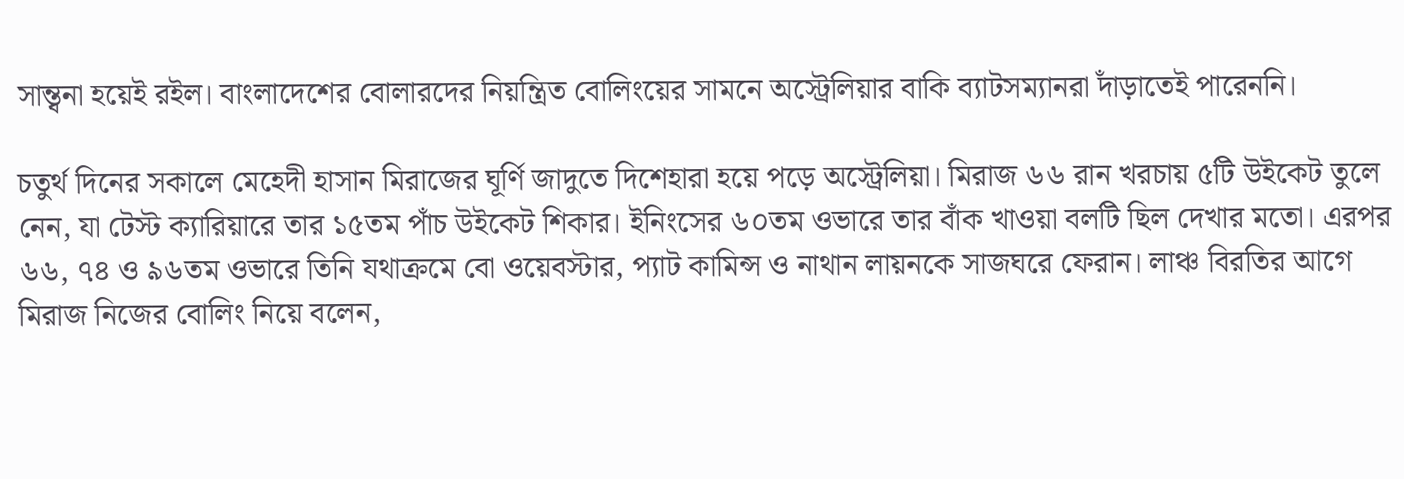সান্ত্বনা হয়েই রইল। বাংলাদেশের বোলারদের নিয়ন্ত্রিত বোলিংয়ের সামনে অস্ট্রেলিয়ার বাকি ব্যাটসম্যানরা দাঁড়াতেই পারেননি।

চতুর্থ দিনের সকালে মেহেদী হাসান মিরাজের ঘূর্ণি জাদুতে দিশেহারা হয়ে পড়ে অস্ট্রেলিয়া। মিরাজ ৬৬ রান খরচায় ৫টি উইকেট তুলে নেন, যা টেস্ট ক্যারিয়ারে তার ১৫তম পাঁচ উইকেট শিকার। ইনিংসের ৬০তম ওভারে তার বাঁক খাওয়া বলটি ছিল দেখার মতো। এরপর ৬৬, ৭৪ ও ৯৬তম ওভারে তিনি যথাক্রমে বো ওয়েবস্টার, প্যাট কামিন্স ও নাথান লায়নকে সাজঘরে ফেরান। লাঞ্চ বিরতির আগে মিরাজ নিজের বোলিং নিয়ে বলেন,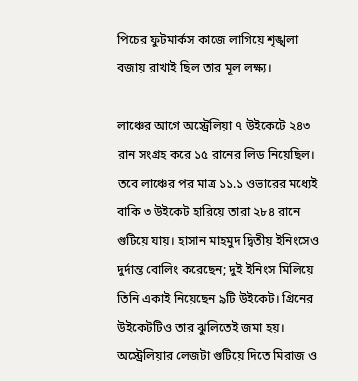পিচের ফুটমার্কস কাজে লাগিয়ে শৃঙ্খলা বজায় রাখাই ছিল তার মূল লক্ষ্য।

লাঞ্চের আগে অস্ট্রেলিয়া ৭ উইকেটে ২৪৩ রান সংগ্রহ করে ১৫ রানের লিড নিয়েছিল। তবে লাঞ্চের পর মাত্র ১১.১ ওভারের মধ্যেই বাকি ৩ উইকেট হারিয়ে তারা ২৮৪ রানে গুটিয়ে যায়। হাসান মাহমুদ দ্বিতীয় ইনিংসেও দুর্দান্ত বোলিং করেছেন; দুই ইনিংস মিলিয়ে তিনি একাই নিয়েছেন ৯টি উইকেট। গ্রিনের উইকেটটিও তার ঝুলিতেই জমা হয়। অস্ট্রেলিয়ার লেজটা গুটিয়ে দিতে মিরাজ ও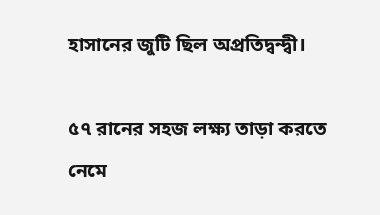হাসানের জুটি ছিল অপ্রতিদ্বন্দ্বী।

৫৭ রানের সহজ লক্ষ্য তাড়া করতে নেমে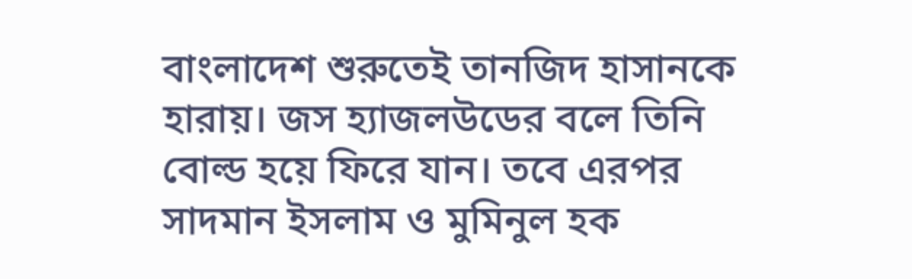বাংলাদেশ শুরুতেই তানজিদ হাসানকে হারায়। জস হ্যাজলউডের বলে তিনি বোল্ড হয়ে ফিরে যান। তবে এরপর সাদমান ইসলাম ও মুমিনুল হক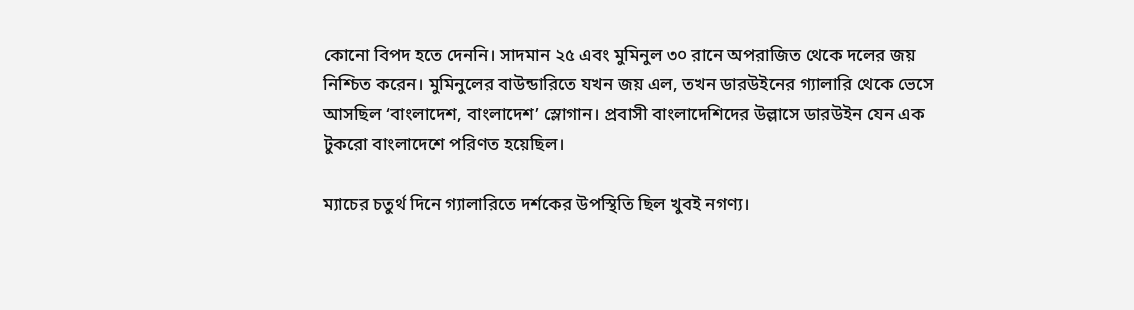কোনো বিপদ হতে দেননি। সাদমান ২৫ এবং মুমিনুল ৩০ রানে অপরাজিত থেকে দলের জয় নিশ্চিত করেন। মুমিনুলের বাউন্ডারিতে যখন জয় এল, তখন ডারউইনের গ্যালারি থেকে ভেসে আসছিল ‘বাংলাদেশ, বাংলাদেশ’ স্লোগান। প্রবাসী বাংলাদেশিদের উল্লাসে ডারউইন যেন এক টুকরো বাংলাদেশে পরিণত হয়েছিল।

ম্যাচের চতুর্থ দিনে গ্যালারিতে দর্শকের উপস্থিতি ছিল খুবই নগণ্য।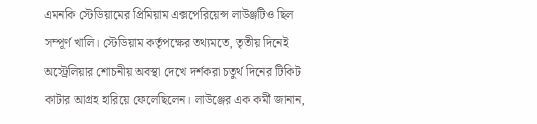এমনকি স্টেডিয়ামের প্রিমিয়াম এক্সপেরিয়েন্স লাউঞ্জটিও ছিল সম্পূর্ণ খালি। স্টেডিয়াম কর্তৃপক্ষের তথ্যমতে, তৃতীয় দিনেই অস্ট্রেলিয়ার শোচনীয় অবস্থা দেখে দর্শকরা চতুর্থ দিনের টিকিট কাটার আগ্রহ হারিয়ে ফেলেছিলেন। লাউঞ্জের এক কর্মী জানান,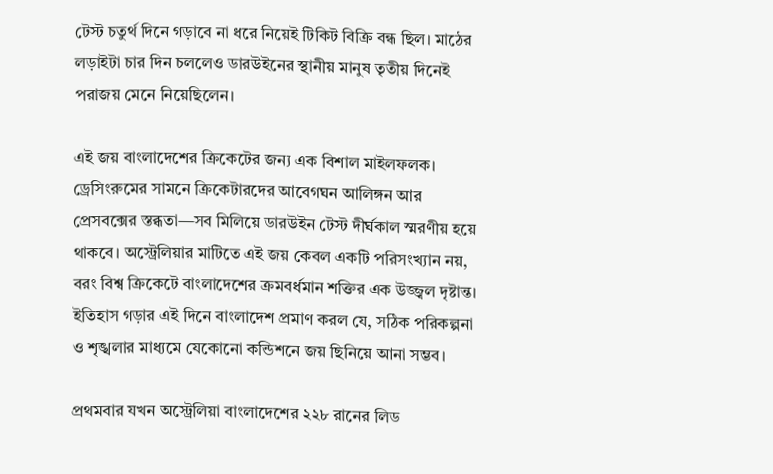টেস্ট চতুর্থ দিনে গড়াবে না ধরে নিয়েই টিকিট বিক্রি বন্ধ ছিল। মাঠের লড়াইটা চার দিন চললেও ডারউইনের স্থানীয় মানুষ তৃতীয় দিনেই পরাজয় মেনে নিয়েছিলেন।

এই জয় বাংলাদেশের ক্রিকেটের জন্য এক বিশাল মাইলফলক। ড্রেসিংরুমের সামনে ক্রিকেটারদের আবেগঘন আলিঙ্গন আর প্রেসবক্সের স্তব্ধতা—সব মিলিয়ে ডারউইন টেস্ট দীর্ঘকাল স্মরণীয় হয়ে থাকবে। অস্ট্রেলিয়ার মাটিতে এই জয় কেবল একটি পরিসংখ্যান নয়, বরং বিশ্ব ক্রিকেটে বাংলাদেশের ক্রমবর্ধমান শক্তির এক উজ্জ্বল দৃষ্টান্ত। ইতিহাস গড়ার এই দিনে বাংলাদেশ প্রমাণ করল যে, সঠিক পরিকল্পনা ও শৃঙ্খলার মাধ্যমে যেকোনো কন্ডিশনে জয় ছিনিয়ে আনা সম্ভব।

প্রথমবার যখন অস্ট্রেলিয়া বাংলাদেশের ২২৮ রানের লিড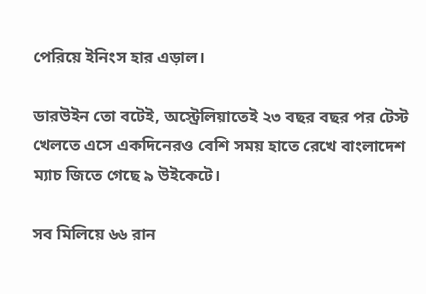পেরিয়ে ইনিংস হার এড়াল।

ডারউইন তো বটেই, অস্ট্রেলিয়াতেই ২৩ বছর বছর পর টেস্ট খেলতে এসে একদিনেরও বেশি সময় হাতে রেখে বাংলাদেশ ম্যাচ জিতে গেছে ৯ উইকেটে।

সব মিলিয়ে ৬৬ রান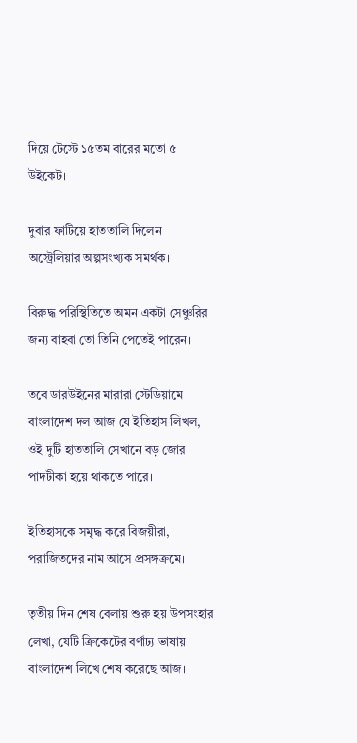দিয়ে টেস্টে ১৫তম বারের মতো ৫ উইকেট।

দুবার ফাটিয়ে হাততালি দিলেন অস্ট্রেলিয়ার অল্পসংখ্যক সমর্থক।

বিরুদ্ধ পরিস্থিতিতে অমন একটা সেঞ্চুরির জন্য বাহবা তো তিনি পেতেই পারেন।

তবে ডারউইনের মারারা স্টেডিয়ামে বাংলাদেশ দল আজ যে ইতিহাস লিখল, ওই দুটি হাততালি সেখানে বড় জোর পাদটীকা হয়ে থাকতে পারে।

ইতিহাসকে সমৃদ্ধ করে বিজয়ীরা, পরাজিতদের নাম আসে প্রসঙ্গক্রমে।

তৃতীয় দিন শেষ বেলায় শুরু হয় উপসংহার লেখা, যেটি ক্রিকেটের বর্ণাঢ্য ভাষায় বাংলাদেশ লিখে শেষ করেছে আজ।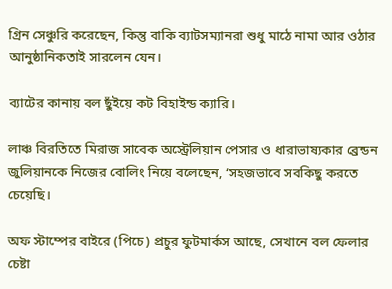গ্রিন সেঞ্চুরি করেছেন, কিন্তু বাকি ব্যাটসম্যানরা শুধু মাঠে নামা আর ওঠার আনুষ্ঠানিকতাই সারলেন যেন।

ব্যাটের কানায় বল ছুঁইয়ে কট বিহাইন্ড ক্যারি।

লাঞ্চ বিরতিতে মিরাজ সাবেক অস্ট্রেলিয়ান পেসার ও ধারাভাষ্যকার ব্রেন্ডন জুলিয়ানকে নিজের বোলিং নিয়ে বলেছেন, ‘সহজভাবে সবকিছু করতে চেয়েছি।

অফ স্টাম্পের বাইরে (পিচে) প্রচুর ফুটমার্কস আছে, সেখানে বল ফেলার চেষ্টা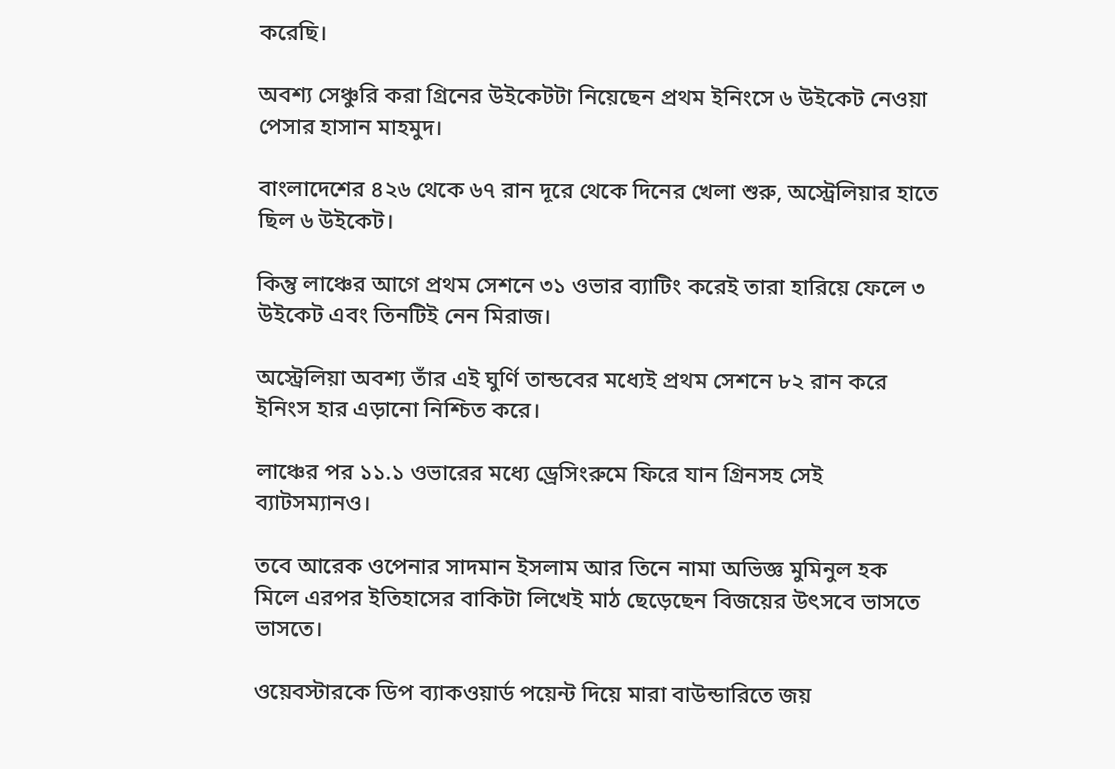করেছি।

অবশ্য সেঞ্চুরি করা গ্রিনের উইকেটটা নিয়েছেন প্রথম ইনিংসে ৬ উইকেট নেওয়া পেসার হাসান মাহমুদ।

বাংলাদেশের ৪২৬ থেকে ৬৭ রান দূরে থেকে দিনের খেলা শুরু, অস্ট্রেলিয়ার হাতে ছিল ৬ উইকেট।

কিন্তু লাঞ্চের আগে প্রথম সেশনে ৩১ ওভার ব্যাটিং করেই তারা হারিয়ে ফেলে ৩ উইকেট এবং তিনটিই নেন মিরাজ।

অস্ট্রেলিয়া অবশ্য তাঁর এই ঘুর্ণি তান্ডবের মধ্যেই প্রথম সেশনে ৮২ রান করে ইনিংস হার এড়ানো নিশ্চিত করে।

লাঞ্চের পর ১১.১ ওভারের মধ্যে ড্রেসিংরুমে ফিরে যান গ্রিনসহ সেই ব্যাটসম্যানও।

তবে আরেক ওপেনার সাদমান ইসলাম আর তিনে নামা অভিজ্ঞ মুমিনুল হক মিলে এরপর ইতিহাসের বাকিটা লিখেই মাঠ ছেড়েছেন বিজয়ের উৎসবে ভাসতে ভাসতে।

ওয়েবস্টারকে ডিপ ব্যাকওয়ার্ড পয়েন্ট দিয়ে মারা বাউন্ডারিতে জয়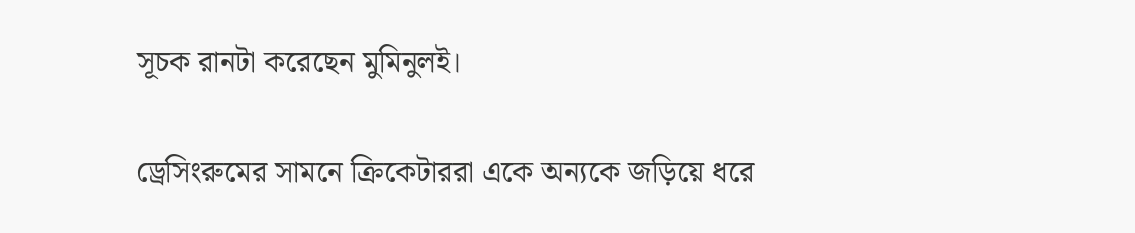সূচক রানটা করেছেন মুমিনুলই।

ড্রেসিংরুমের সামনে ক্রিকেটাররা একে অন্যকে জড়িয়ে ধরে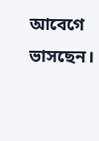আবেগে ভাসছেন।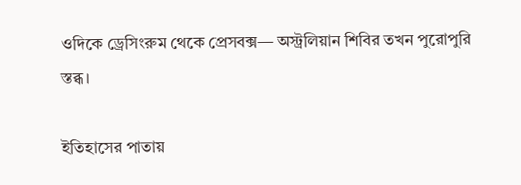ওদিকে ড্রেসিংরুম থেকে প্রেসবক্স— অস্ট্রলিয়ান শিবির তখন পুরোপুরি স্তব্ধ।

ইতিহাসের পাতায়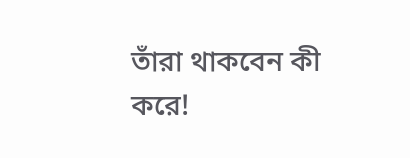তাঁরা থাকবেন কী করে!